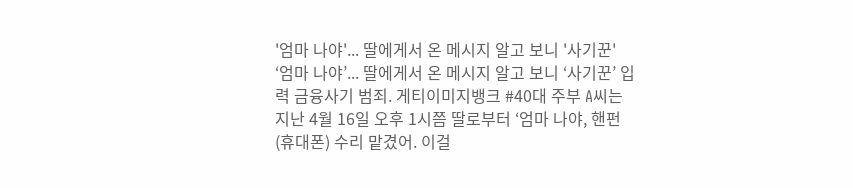'엄마 나야'... 딸에게서 온 메시지 알고 보니 '사기꾼'
‘엄마 나야’... 딸에게서 온 메시지 알고 보니 ‘사기꾼’ 입력 금융사기 범죄. 게티이미지뱅크 #40대 주부 A씨는 지난 4월 16일 오후 1시쯤 딸로부터 ‘엄마 나야, 핸펀(휴대폰) 수리 맡겼어. 이걸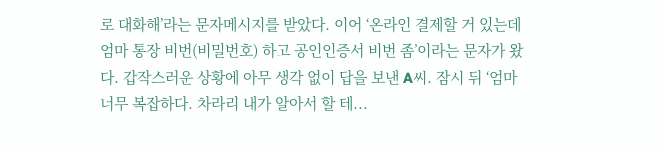로 대화해’라는 문자메시지를 받았다. 이어 ‘온라인 결제할 거 있는데 엄마 통장 비번(비밀번호) 하고 공인인증서 비번 좀’이라는 문자가 왔다. 갑작스러운 상황에 아무 생각 없이 답을 보낸 A씨. 잠시 뒤 ‘엄마 너무 복잡하다. 차라리 내가 알아서 할 테...